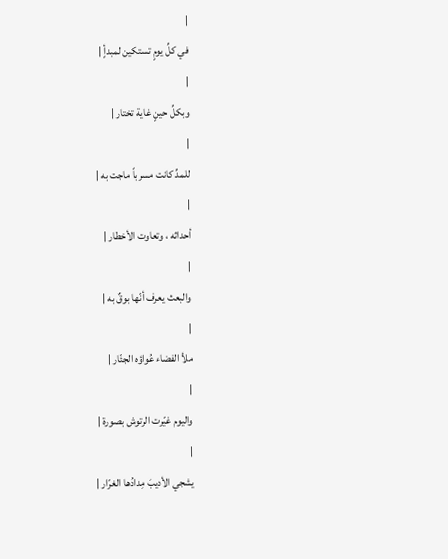|
في كلِّ يومٍ تستكين لمبدأٍ |
|
وبكلِّ حينٍ غاية تختار |
|
للمدِّ كانت مسرباً ماجت به |
|
أحداثه ، وتعاوت الأخطار |
|
والبعث يعرف أنّها بوقٌ به |
|
ملأ الفضاء عُواؤه الجئّار |
|
واليوم غيّرت الرتوش بصورة |
|
يشجي الأديبَ مِدادُها الغرّار |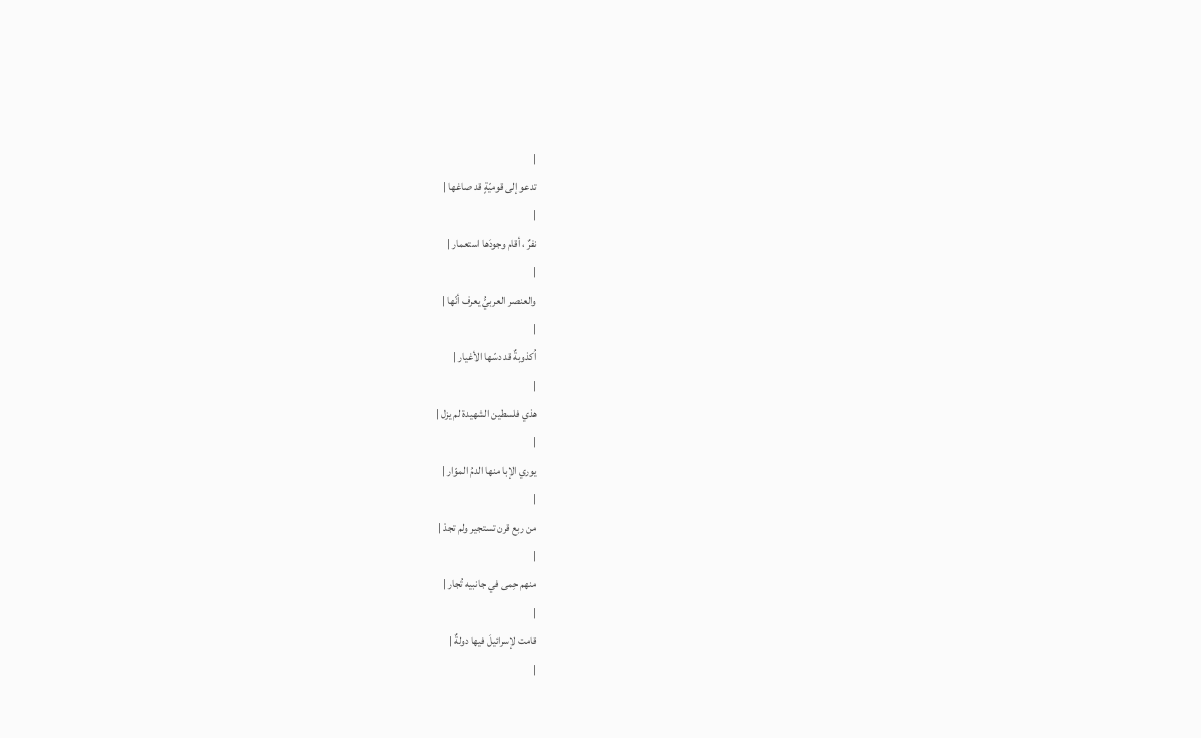|
تدعو إلى قوميّةٍ قد صاغها |
|
نفرٌ ، أقام وجودَها استعمار |
|
والعنصر العربيُّ يعرف أنّها |
|
اُكذوبةٌ قد دسّها الأغيار |
|
هذي فلسطين الشهيدة لم يزل |
|
يوري الإبا منها الدمُ الموّار |
|
من ربع قرن تستجير ولم تجدْ |
|
منهم حِمى في جانبيه تُجار |
|
قامت لإسرائيلَ فيها دولةٌ |
|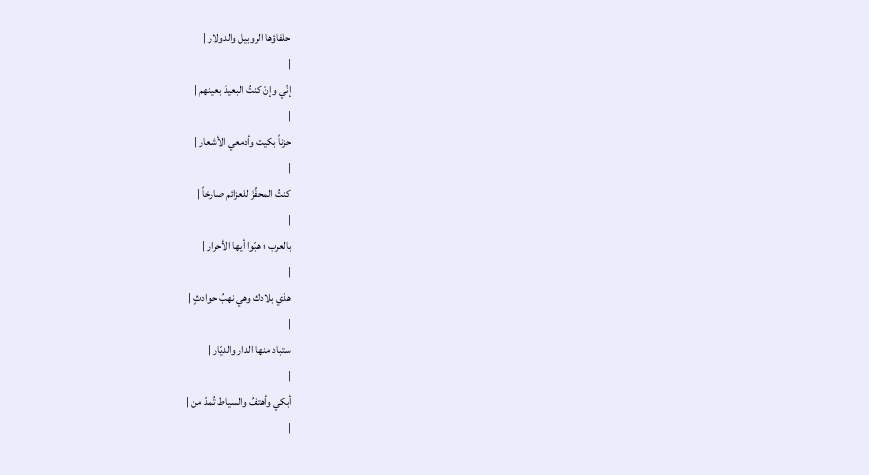حلفاؤها الروبيل والدولار |
|
إنّي وإنْ كنتُ البعيدَ بعينهم |
|
حزناً بكيت وأدمعي الأشعار |
|
كنتُ المحفِّزَ للعزائم صارخاً |
|
بالعرب ؛ هبّوا أيها الأحرار |
|
هذي بلادك وهي نهبُ حوادثٍ |
|
ستباد منها الدار والديّار |
|
أبكي وأهتفُ والسياط تُمدّ من |
|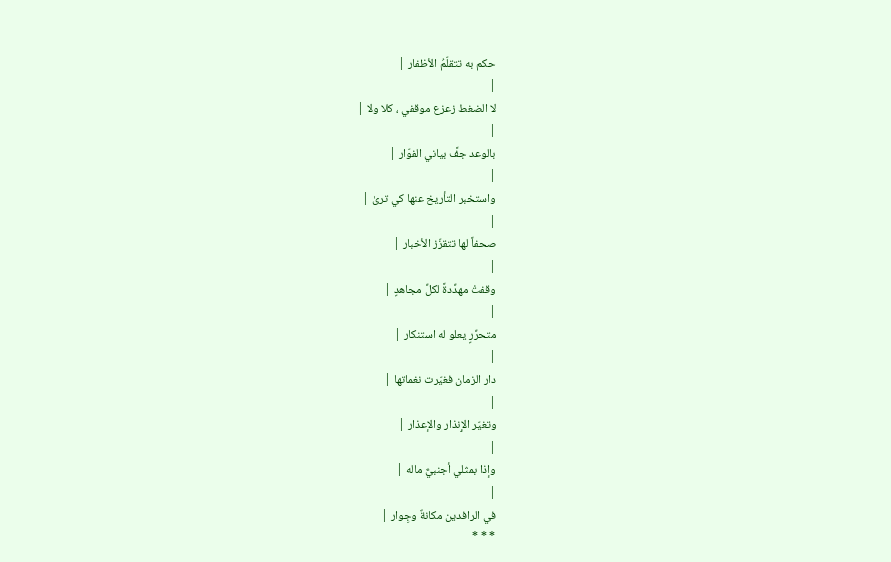حكم به تتقلّمُ الأظفار |
|
لا الضغط زعزع موقفي ، كلا ولا |
|
بالوعد جفَّ بياني الفوّار |
|
واستخبر التأريخ عنها كي ترىٰ |
|
صحفاً لها تتقزّز الأخبار |
|
وقفتْ مهدِّدةً لكلِّ مجاهدٍ |
|
متحرِّرٍ يعلو له استنكار |
|
دار الزمان فغيّرت نغماتها |
|
وتغيّر الإِنذار والإعذار |
|
وإذا بمثلي أجنبيٌّ ماله |
|
في الرافدين مكانةٌ وجِوار |
* * *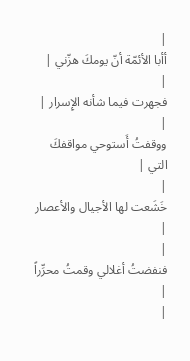|
أأبا الأئمّة أنّ يومكَ هزّني |
|
فجهرت فيما شأنه الإِسرار |
|
ووقفتُ أَستوحي مواقفكَ التي |
|
خَشَعت لها الأجيال والأعصار |
|
فنفضتُ أغلالي وقمتُ محرِّراً |
|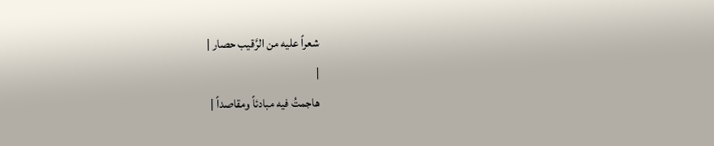شعراً عليه من الرَّقيب حصار |
|
هاجمتُ فيه مبادئاً ومقاصداً |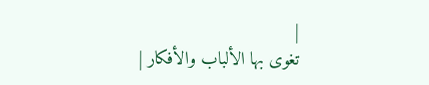|
تغوى بها الألباب والأفكار |